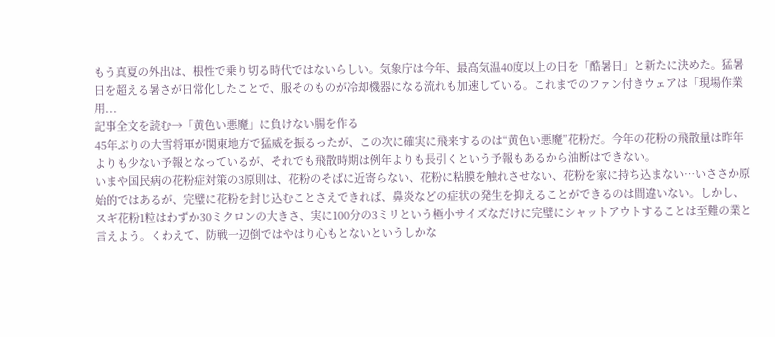もう真夏の外出は、根性で乗り切る時代ではないらしい。気象庁は今年、最高気温40度以上の日を「酷暑日」と新たに決めた。猛暑日を超える暑さが日常化したことで、服そのものが冷却機器になる流れも加速している。これまでのファン付きウェアは「現場作業用...
記事全文を読む→「黄色い悪魔」に負けない腸を作る
45年ぶりの大雪将軍が関東地方で猛威を振るったが、この次に確実に飛来するのは“黄色い悪魔”花粉だ。今年の花粉の飛散量は昨年よりも少ない予報となっているが、それでも飛散時期は例年よりも長引くという予報もあるから油断はできない。
いまや国民病の花粉症対策の3原則は、花粉のそばに近寄らない、花粉に粘膜を触れさせない、花粉を家に持ち込まない…いささか原始的ではあるが、完璧に花粉を封じ込むことさえできれば、鼻炎などの症状の発生を抑えることができるのは間違いない。しかし、スギ花粉1粒はわずか30ミクロンの大きさ、実に100分の3ミリという極小サイズなだけに完璧にシャットアウトすることは至難の業と言えよう。くわえて、防戦一辺倒ではやはり心もとないというしかな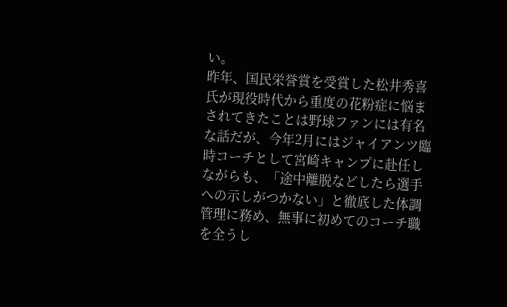い。
昨年、国民栄誉賞を受賞した松井秀喜氏が現役時代から重度の花粉症に悩まされてきたことは野球ファンには有名な話だが、今年2月にはジャイアンツ臨時コーチとして宮崎キャンプに赴任しながらも、「途中離脱などしたら選手への示しがつかない」と徹底した体調管理に務め、無事に初めてのコーチ職を全うし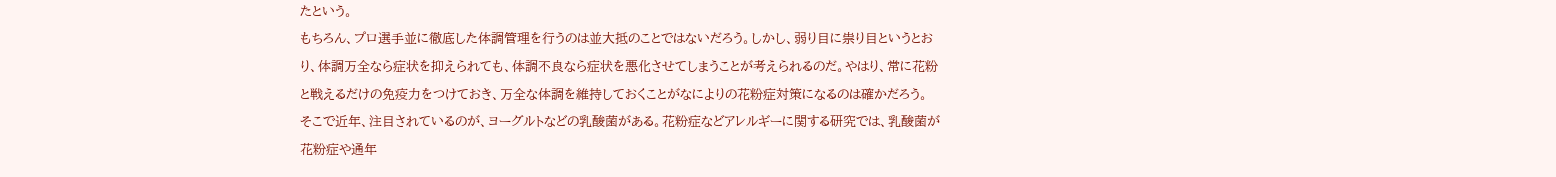たという。
もちろん、プロ選手並に徹底した体調管理を行うのは並大抵のことではないだろう。しかし、弱り目に祟り目というとおり、体調万全なら症状を抑えられても、体調不良なら症状を悪化させてしまうことが考えられるのだ。やはり、常に花粉と戦えるだけの免疫力をつけておき、万全な体調を維持しておくことがなによりの花粉症対策になるのは確かだろう。
そこで近年、注目されているのが、ヨーグルトなどの乳酸菌がある。花粉症などアレルギーに関する研究では、乳酸菌が花粉症や通年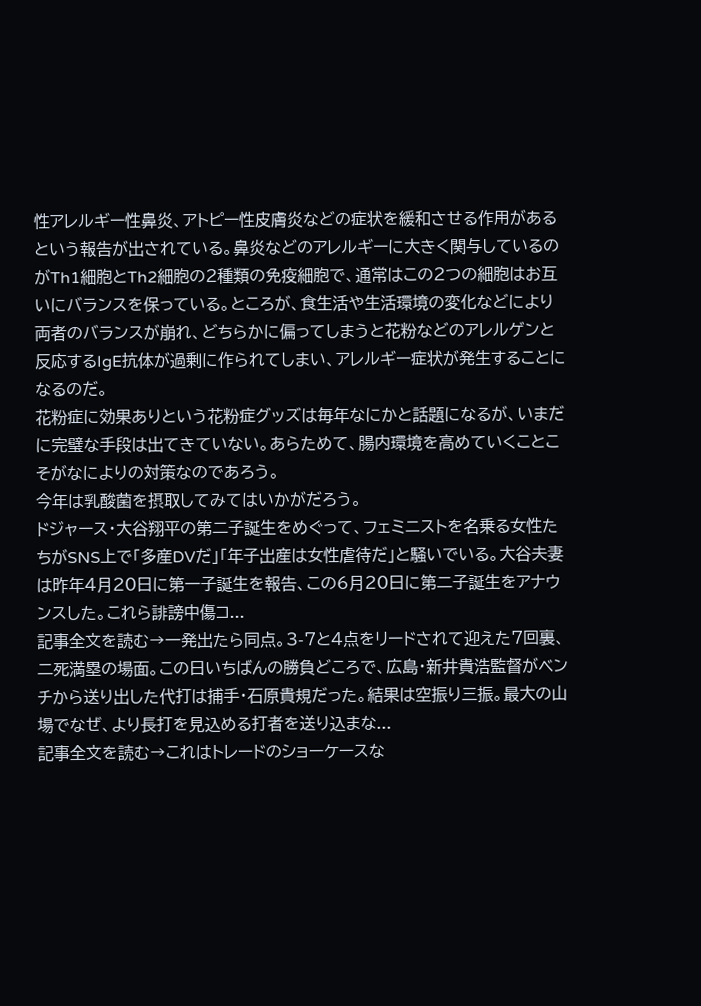性アレルギー性鼻炎、アトピー性皮膚炎などの症状を緩和させる作用があるという報告が出されている。鼻炎などのアレルギーに大きく関与しているのがTh1細胞とTh2細胞の2種類の免疫細胞で、通常はこの2つの細胞はお互いにバランスを保っている。ところが、食生活や生活環境の変化などにより両者のバランスが崩れ、どちらかに偏ってしまうと花粉などのアレルゲンと反応するIgE抗体が過剰に作られてしまい、アレルギー症状が発生することになるのだ。
花粉症に効果ありという花粉症グッズは毎年なにかと話題になるが、いまだに完璧な手段は出てきていない。あらためて、腸内環境を高めていくことこそがなによりの対策なのであろう。
今年は乳酸菌を摂取してみてはいかがだろう。
ドジャース・大谷翔平の第二子誕生をめぐって、フェミニストを名乗る女性たちがSNS上で「多産DVだ」「年子出産は女性虐待だ」と騒いでいる。大谷夫妻は昨年4月20日に第一子誕生を報告、この6月20日に第二子誕生をアナウンスした。これら誹謗中傷コ...
記事全文を読む→一発出たら同点。3-7と4点をリードされて迎えた7回裏、二死満塁の場面。この日いちばんの勝負どころで、広島・新井貴浩監督がベンチから送り出した代打は捕手・石原貴規だった。結果は空振り三振。最大の山場でなぜ、より長打を見込める打者を送り込まな...
記事全文を読む→これはトレードのショーケースな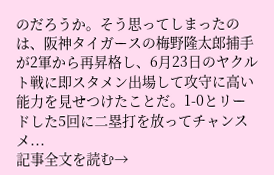のだろうか。そう思ってしまったのは、阪神タイガースの梅野隆太郎捕手が2軍から再昇格し、6月23日のヤクルト戦に即スタメン出場して攻守に高い能力を見せつけたことだ。1-0とリードした5回に二塁打を放ってチャンスメ...
記事全文を読む→